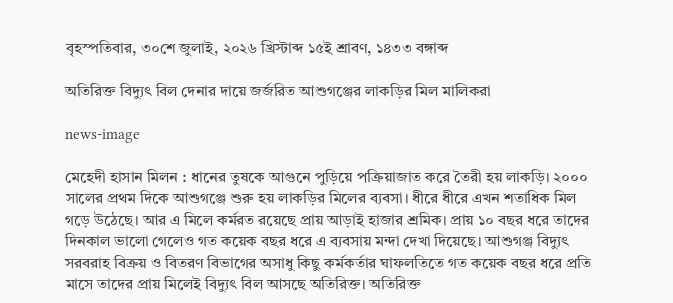বৃহস্পতিবার, ৩০শে জুলাই, ২০২৬ খ্রিস্টাব্দ ১৫ই শ্রাবণ, ১৪৩৩ বঙ্গাব্দ

অতিরিক্ত বিদ্যুৎ বিল দেনার দায়ে জর্জরিত আশুগঞ্জের লাকড়ির মিল মালিকরা

news-image

মেহেদী হাসান মিলন : ধানের তুষকে আগুনে পুড়িয়ে পক্রিয়াজাত করে তৈরী হয় লাকড়ি। ২০০০ সালের প্রথম দিকে আশুগঞ্জে শুরু হয় লাকড়ির মিলের ব্যবসা। ধীরে ধীরে এখন শতাধিক মিল গড়ে উঠেছে। আর এ মিলে কর্মরত রয়েছে প্রায় আড়াই হাজার শ্রমিক। প্রায় ১০ বছর ধরে তাদের দিনকাল ভালো গেলেও গত কয়েক বছর ধরে এ ব্যবসায় মন্দা দেখা দিয়েছে। আশুগঞ্জ বিদ্যুৎ সরবরাহ বিক্রয় ও বিতরণ বিভাগের অসাধু কিছু কর্মকর্তার ঘাফলতিতে গত কয়েক বছর ধরে প্রতি মাসে তাদের প্রায় মিলেই বিদ্যুৎ বিল আসছে অতিরিক্ত। অতিরিক্ত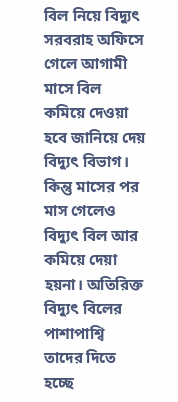বিল নিয়ে বিদ্যুৎ সরবরাহ অফিসে গেলে আগামী মাসে বিল কমিয়ে দেওয়া হবে জানিয়ে দেয় বিদ্যুৎ বিভাগ। কিন্তু মাসের পর মাস গেলেও বিদ্যুৎ বিল আর কমিয়ে দেয়া হয়না। অতিরিক্ত বিদ্যুৎ বিলের পাশাপাশ্বি তাদের দিতে হচ্ছে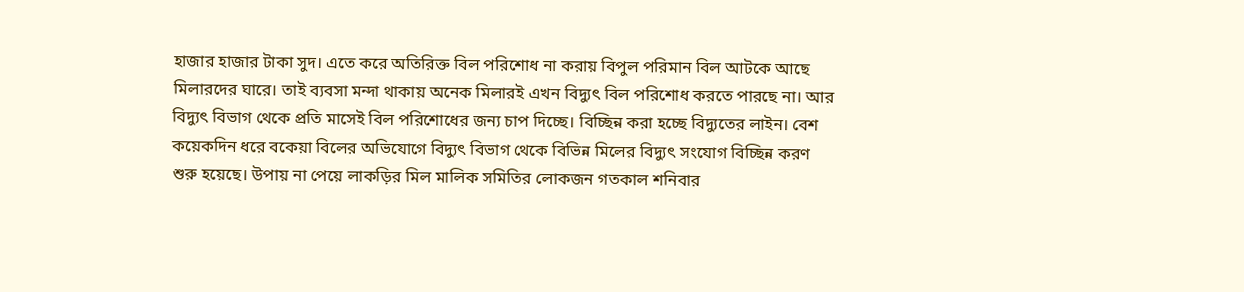হাজার হাজার টাকা সুদ। এতে করে অতিরিক্ত বিল পরিশোধ না করায় বিপুল পরিমান বিল আটকে আছে মিলারদের ঘারে। তাই ব্যবসা মন্দা থাকায় অনেক মিলারই এখন বিদ্যুৎ বিল পরিশোধ করতে পারছে না। আর বিদ্যুৎ বিভাগ থেকে প্রতি মাসেই বিল পরিশোধের জন্য চাপ দিচ্ছে। বিচ্ছিন্ন করা হচ্ছে বিদ্যুতের লাইন। বেশ কয়েকদিন ধরে বকেয়া বিলের অভিযোগে বিদ্যুৎ বিভাগ থেকে বিভিন্ন মিলের বিদ্যুৎ সংযোগ বিচ্ছিন্ন করণ শুরু হয়েছে। উপায় না পেয়ে লাকড়ির মিল মালিক সমিতির লোকজন গতকাল শনিবার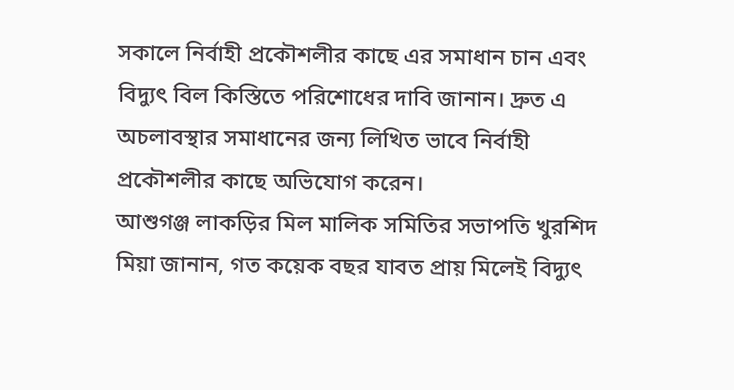সকালে নির্বাহী প্রকৌশলীর কাছে এর সমাধান চান এবং বিদ্যুৎ বিল কিস্তিতে পরিশোধের দাবি জানান। দ্রুত এ অচলাবস্থার সমাধানের জন্য লিখিত ভাবে নির্বাহী প্রকৌশলীর কাছে অভিযোগ করেন।
আশুগঞ্জ লাকড়ির মিল মালিক সমিতির সভাপতি খুরশিদ মিয়া জানান, গত কয়েক বছর যাবত প্রায় মিলেই বিদ্যুৎ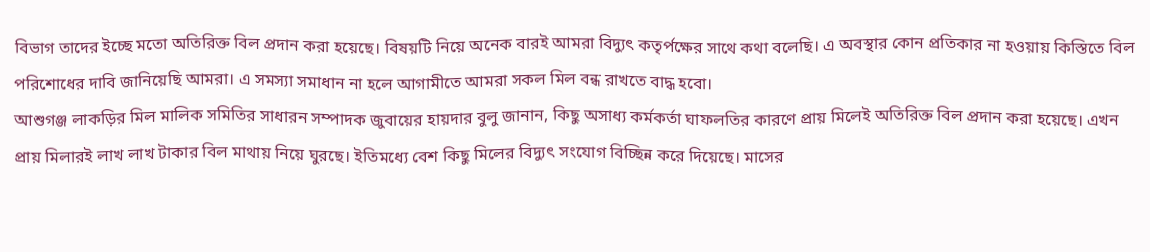বিভাগ তাদের ইচ্ছে মতো অতিরিক্ত বিল প্রদান করা হয়েছে। বিষয়টি নিয়ে অনেক বারই আমরা বিদ্যুৎ কতৃর্পক্ষের সাথে কথা বলেছি। এ অবস্থার কোন প্রতিকার না হওয়ায় কিস্তিতে বিল পরিশোধের দাবি জানিয়েছি আমরা। এ সমস্যা সমাধান না হলে আগামীতে আমরা সকল মিল বন্ধ রাখতে বাদ্ধ হবো।
আশুগঞ্জ লাকড়ির মিল মালিক সমিতির সাধারন সম্পাদক জুবায়ের হায়দার বুলু জানান, কিছু অসাধ্য কর্মকর্তা ঘাফলতির কারণে প্রায় মিলেই অতিরিক্ত বিল প্রদান করা হয়েছে। এখন প্রায় মিলারই লাখ লাখ টাকার বিল মাথায় নিয়ে ঘুরছে। ইতিমধ্যে বেশ কিছু মিলের বিদ্যুৎ সংযোগ বিচ্ছিন্ন করে দিয়েছে। মাসের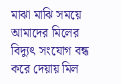মাঝা মাঝি সময়ে আমাদের মিলের বিদ্যুৎ সংযোগ বন্ধ করে দেয়ায় মিল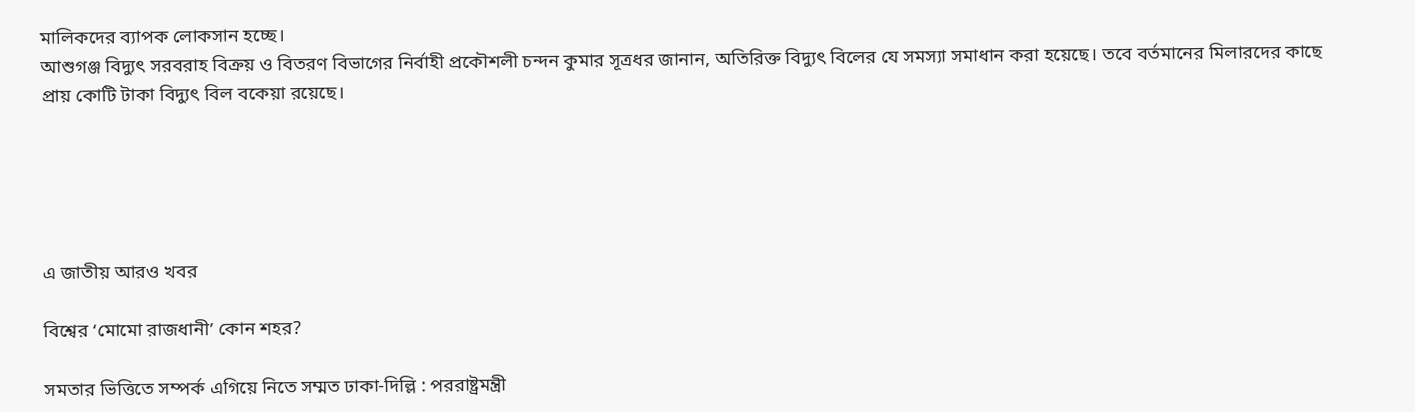মালিকদের ব্যাপক লোকসান হচ্ছে।
আশুগঞ্জ বিদ্যুৎ সরবরাহ বিক্রয় ও বিতরণ বিভাগের নির্বাহী প্রকৌশলী চন্দন কুমার সূত্রধর জানান, অতিরিক্ত বিদ্যুৎ বিলের যে সমস্যা সমাধান করা হয়েছে। তবে বর্তমানের মিলারদের কাছে প্রায় কোটি টাকা বিদ্যুৎ বিল বকেয়া রয়েছে।





এ জাতীয় আরও খবর

বিশ্বের ‘মোমো রাজধানী’ কোন শহর?

সমতার ভিত্তিতে সম্পর্ক এগিয়ে নিতে সম্মত ঢাকা-দিল্লি : পররাষ্ট্রমন্ত্রী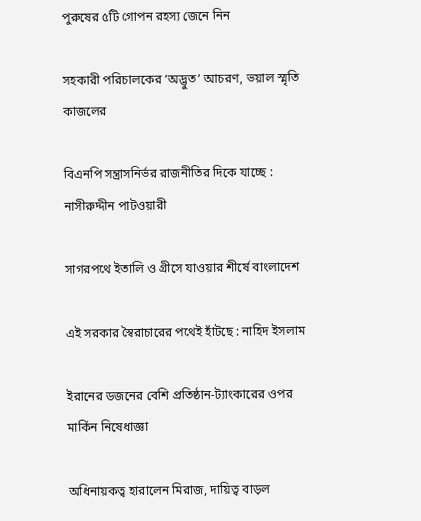পুরুষের ৫টি গোপন রহস্য জেনে নিন

সহকারী পরিচালকের ‘অদ্ভুত’ আচরণ, ভয়াল স্মৃতি কাজলের

বিএনপি সন্ত্রাসনির্ভর রাজনীতির দিকে যাচ্ছে : নাসীরুদ্দীন পাটওয়ারী

সাগরপথে ইতালি ও গ্রীসে যাওয়ার শীর্ষে বাংলাদেশ

এই সরকার স্বৈরাচারের পথেই হাঁটছে : নাহিদ ইসলাম

ইরানের ডজনের বেশি প্রতিষ্ঠান-ট্যাংকারের ওপর মার্কিন নিষেধাজ্ঞা

অধিনায়কত্ব হারালেন মিরাজ, দায়িত্ব বাড়ল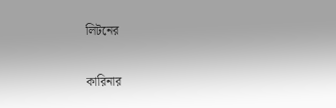লিটনের

কারিনার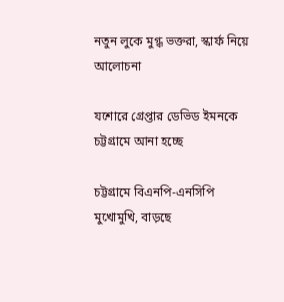নতুন লুকে মুগ্ধ ভক্তরা, স্কার্ফ নিয়ে আলোচনা

যশোরে গ্রেপ্তার ডেভিড ইমনকে চট্টগ্রামে আনা হচ্ছে

চট্টগ্রামে বিএনপি-এনসিপি মুখোমুখি, বাড়ছে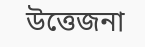উত্তেজনা